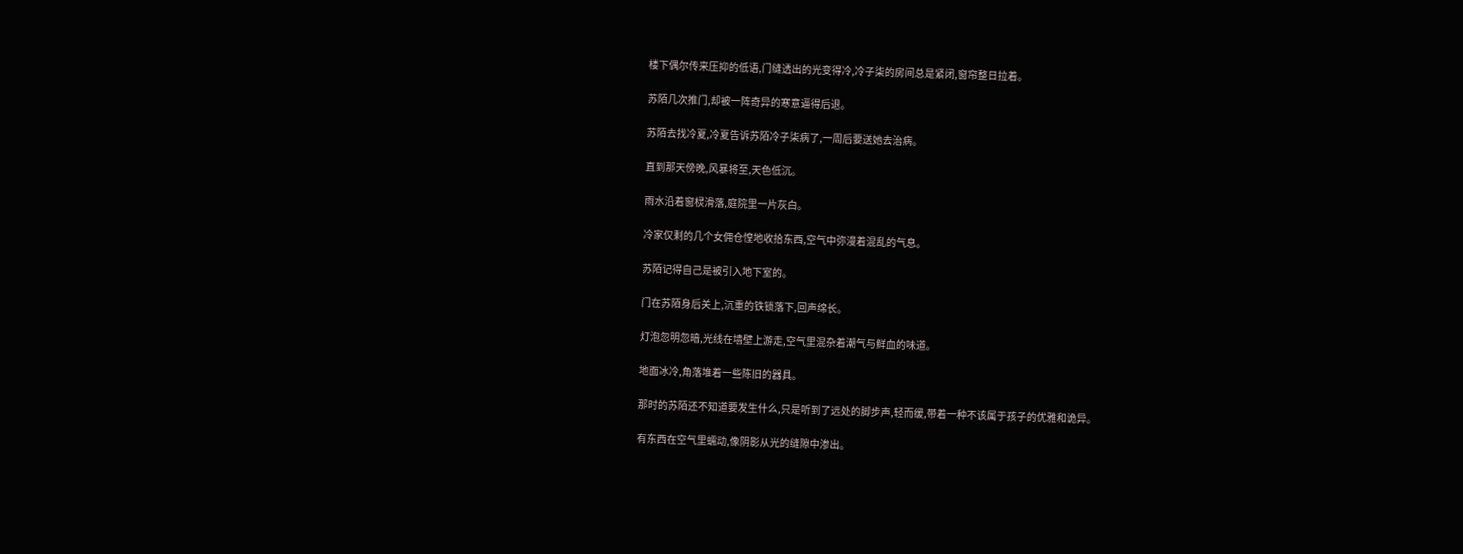楼下偶尔传来压抑的低语,门缝透出的光变得冷,冷子柒的房间总是紧闭,窗帘整日拉着。

苏陌几次推门,却被一阵奇异的寒意逼得后退。

苏陌去找冷夏,冷夏告诉苏陌冷子柒病了,一周后要送她去治病。

直到那天傍晚,风暴将至,天色低沉。

雨水沿着窗棂滑落,庭院里一片灰白。

冷家仅剩的几个女佣仓惶地收拾东西,空气中弥漫着混乱的气息。

苏陌记得自己是被引入地下室的。

门在苏陌身后关上,沉重的铁锁落下,回声绵长。

灯泡忽明忽暗,光线在墙壁上游走,空气里混杂着潮气与鲜血的味道。

地面冰冷,角落堆着一些陈旧的器具。

那时的苏陌还不知道要发生什么,只是听到了远处的脚步声,轻而缓,带着一种不该属于孩子的优雅和诡异。

有东西在空气里蠕动,像阴影从光的缝隙中渗出。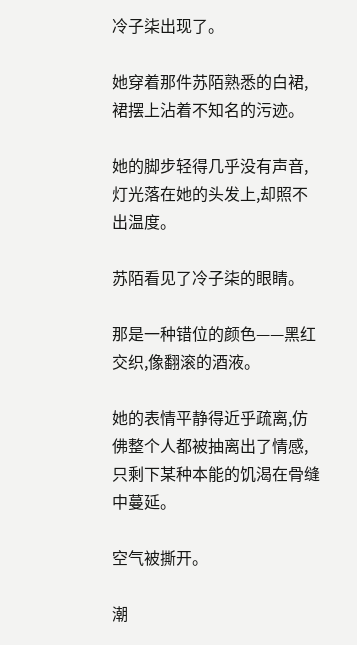冷子柒出现了。

她穿着那件苏陌熟悉的白裙,裙摆上沾着不知名的污迹。

她的脚步轻得几乎没有声音,灯光落在她的头发上,却照不出温度。

苏陌看见了冷子柒的眼睛。

那是一种错位的颜色——黑红交织,像翻滚的酒液。

她的表情平静得近乎疏离,仿佛整个人都被抽离出了情感,只剩下某种本能的饥渴在骨缝中蔓延。

空气被撕开。

潮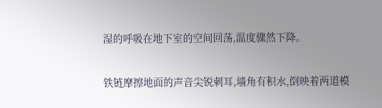湿的呼吸在地下室的空间回荡,温度骤然下降。

铁链摩擦地面的声音尖锐刺耳,墙角有积水,倒映着两道模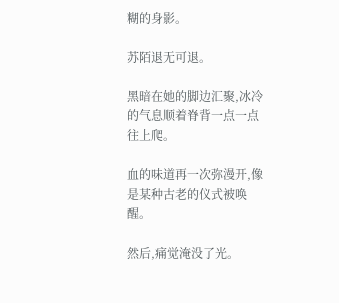糊的身影。

苏陌退无可退。

黑暗在她的脚边汇聚,冰冷的气息顺着脊背一点一点往上爬。

血的味道再一次弥漫开,像是某种古老的仪式被唤醒。

然后,痛觉淹没了光。